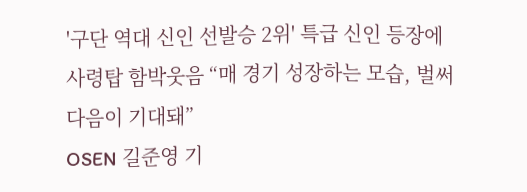'구단 역대 신인 선발승 2위' 특급 신인 등장에 사령탑 함박웃음 “매 경기 성장하는 모습, 벌써 다음이 기대돼”
OSEN 길준영 기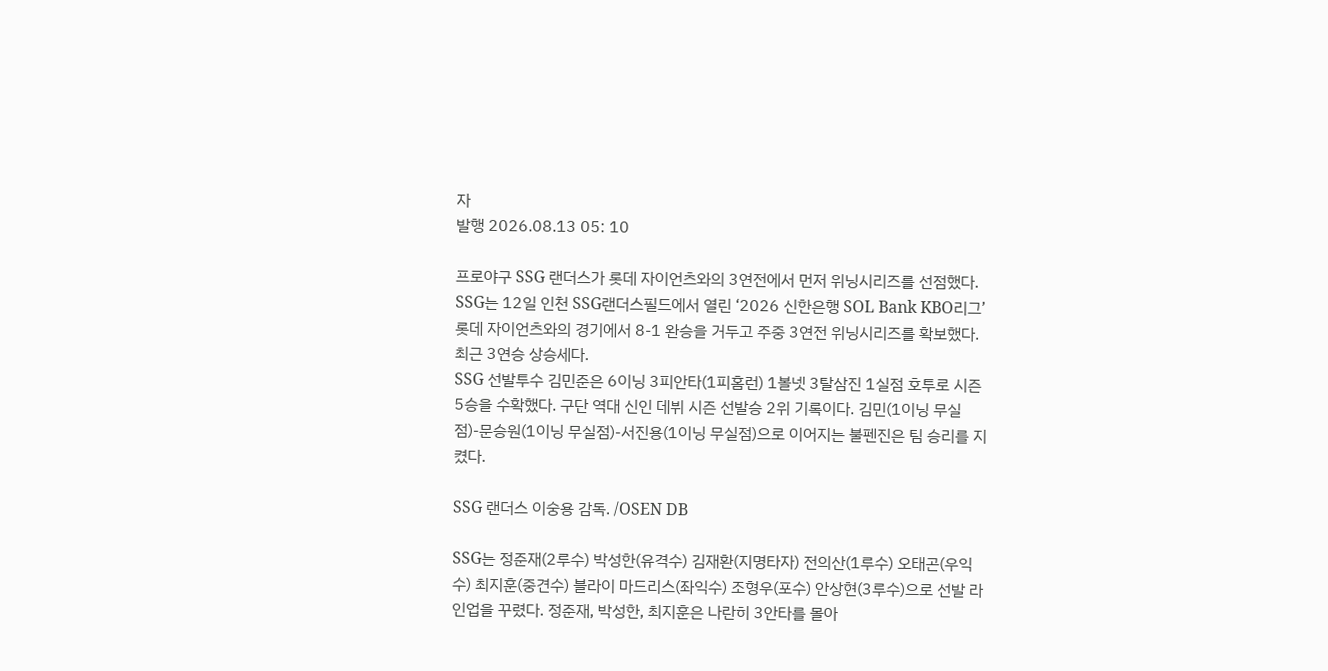자
발행 2026.08.13 05: 10

프로야구 SSG 랜더스가 롯데 자이언츠와의 3연전에서 먼저 위닝시리즈를 선점했다.
SSG는 12일 인천 SSG랜더스필드에서 열린 ‘2026 신한은행 SOL Bank KBO리그’ 롯데 자이언츠와의 경기에서 8-1 완승을 거두고 주중 3연전 위닝시리즈를 확보했다. 최근 3연승 상승세다.
SSG 선발투수 김민준은 6이닝 3피안타(1피홈런) 1볼넷 3탈삼진 1실점 호투로 시즌 5승을 수확했다. 구단 역대 신인 데뷔 시즌 선발승 2위 기록이다. 김민(1이닝 무실점)-문승원(1이닝 무실점)-서진용(1이닝 무실점)으로 이어지는 불펜진은 팀 승리를 지켰다.

SSG 랜더스 이숭용 감독. /OSEN DB

SSG는 정준재(2루수) 박성한(유격수) 김재환(지명타자) 전의산(1루수) 오태곤(우익수) 최지훈(중견수) 블라이 마드리스(좌익수) 조형우(포수) 안상현(3루수)으로 선발 라인업을 꾸렸다. 정준재, 박성한, 최지훈은 나란히 3안타를 몰아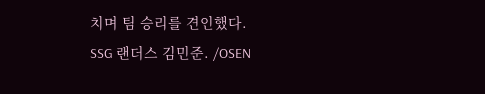치며 팀 승리를 견인했다.
SSG 랜더스 김민준. /OSEN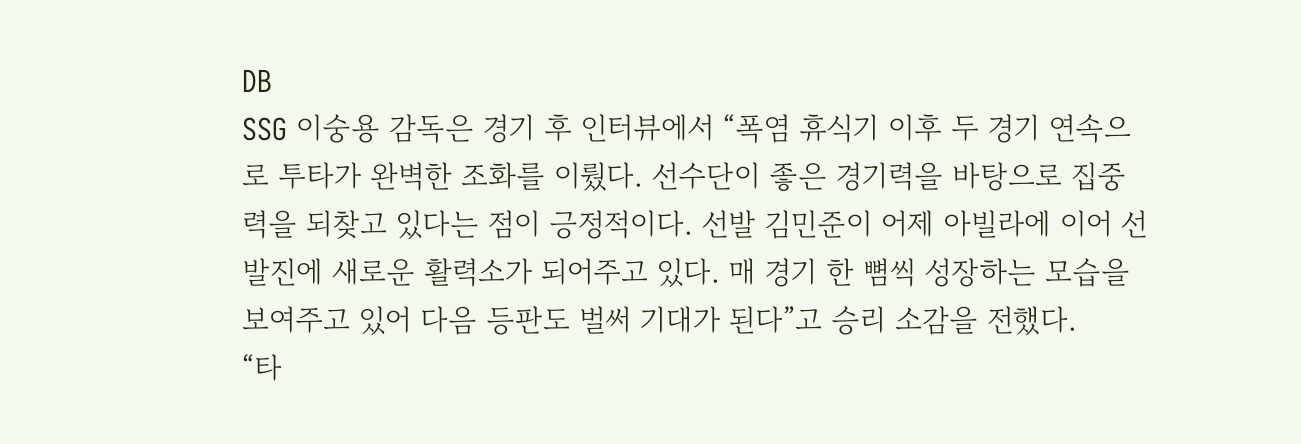DB
SSG 이숭용 감독은 경기 후 인터뷰에서 “폭염 휴식기 이후 두 경기 연속으로 투타가 완벽한 조화를 이뤘다. 선수단이 좋은 경기력을 바탕으로 집중력을 되찾고 있다는 점이 긍정적이다. 선발 김민준이 어제 아빌라에 이어 선발진에 새로운 활력소가 되어주고 있다. 매 경기 한 뼘씩 성장하는 모습을 보여주고 있어 다음 등판도 벌써 기대가 된다”고 승리 소감을 전했다.
“타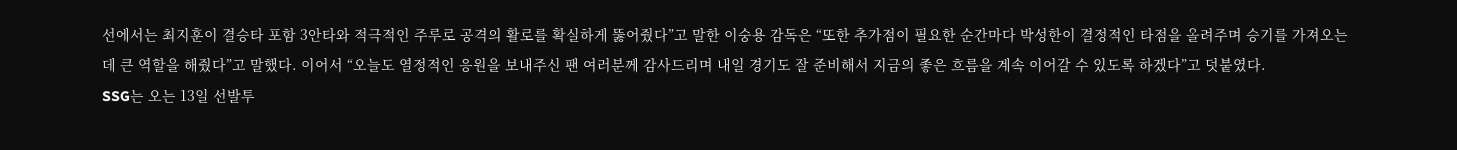선에서는 최지훈이 결승타 포함 3안타와 적극적인 주루로 공격의 활로를 확실하게 뚫어줬다”고 말한 이숭용 감독은 “또한 추가점이 필요한 순간마다 박성한이 결정적인 타점을 올려주며 승기를 가져오는 데 큰 역할을 해줬다”고 말했다. 이어서 “오늘도 열정적인 응원을 보내주신 팬 여러분께 감사드리며 내일 경기도 잘 준비해서 지금의 좋은 흐름을 계속 이어갈 수 있도록 하겠다”고 덧붙였다.
SSG는 오는 13일 선발투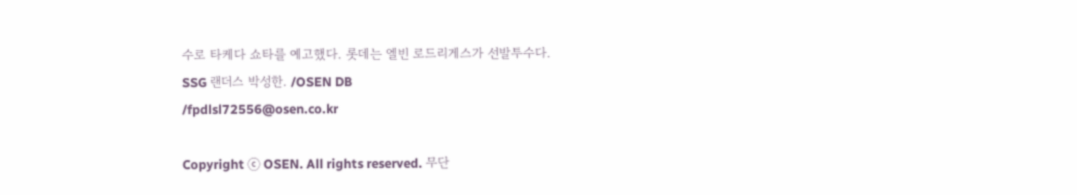수로 타케다 쇼타를 예고했다. 롯데는 엘빈 로드리게스가 선발투수다.
SSG 랜더스 박성한. /OSEN DB
/fpdlsl72556@osen.co.kr

Copyright ⓒ OSEN. All rights reserved. 무단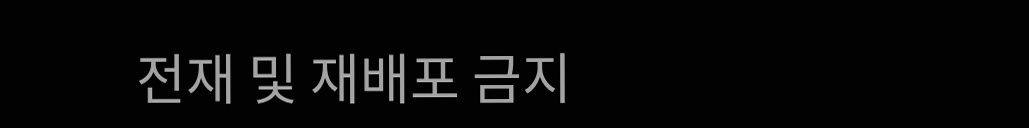전재 및 재배포 금지